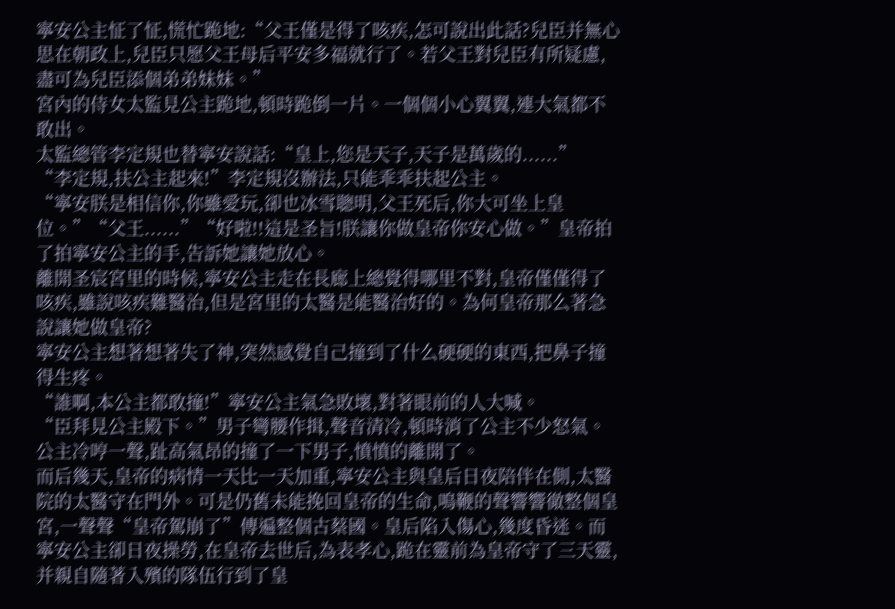寧安公主怔了怔,慌忙跪地:“父王僅是得了咳疾,怎可說出此話?兒臣并無心思在朝政上,兒臣只愿父王母后平安多福就行了。若父王對兒臣有所疑慮,盡可為兒臣添個弟弟妹妹。”
宮內的侍女太監見公主跪地,頓時跪倒一片。一個個小心翼翼,連大氣都不敢出。
太監總管李定規也替寧安說話:“皇上,您是天子,天子是萬歲的......”
“李定規,扶公主起來!”李定規沒辦法,只能乖乖扶起公主。
“寧安朕是相信你,你雖愛玩,卻也冰雪聰明,父王死后,你大可坐上皇位。”“父王......”“好啦!!這是圣旨!朕讓你做皇帝你安心做。”皇帝拍了拍寧安公主的手,告訴她讓她放心。
離開圣宸宮里的時候,寧安公主走在長廊上總覺得哪里不對,皇帝僅僅得了咳疾,雖說咳疾難醫治,但是宮里的太醫是能醫治好的。為何皇帝那么著急說讓她做皇帝?
寧安公主想著想著失了神,突然感覺自己撞到了什么硬硬的東西,把鼻子撞得生疼。
“誰啊,本公主都敢撞!”寧安公主氣急敗壞,對著眼前的人大喊。
“臣拜見公主殿下。”男子彎腰作揖,聲音清冷,頓時消了公主不少怒氣。公主冷哼一聲,趾高氣昂的撞了一下男子,憤憤的離開了。
而后幾天,皇帝的病情一天比一天加重,寧安公主與皇后日夜陪伴在側,太醫院的太醫守在門外。可是仍舊未能挽回皇帝的生命,鳴鞭的聲響響徹整個皇宮,一聲聲“皇帝駕崩了”傳遍整個古蔡國。皇后陷入傷心,幾度昏迷。而寧安公主卻日夜操勞,在皇帝去世后,為表孝心,跪在靈前為皇帝守了三天靈,并親自隨著入殯的隊伍行到了皇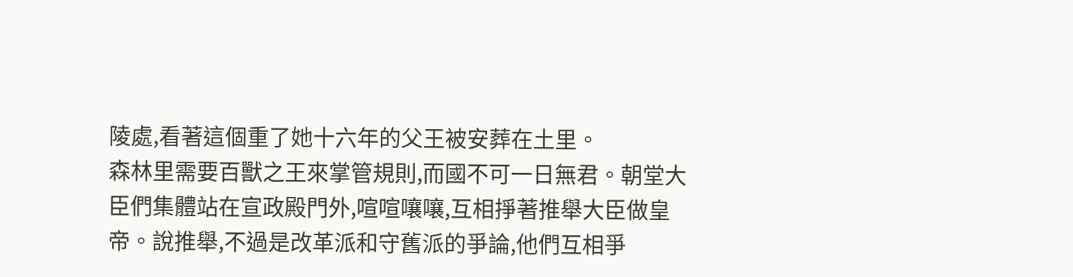陵處,看著這個重了她十六年的父王被安葬在土里。
森林里需要百獸之王來掌管規則,而國不可一日無君。朝堂大臣們集體站在宣政殿門外,喧喧嚷嚷,互相掙著推舉大臣做皇帝。說推舉,不過是改革派和守舊派的爭論,他們互相爭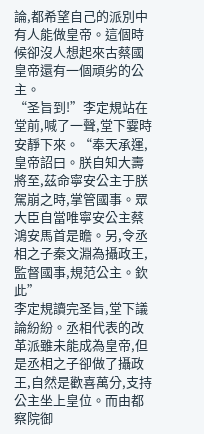論,都希望自己的派別中有人能做皇帝。這個時候卻沒人想起來古蔡國皇帝還有一個頑劣的公主。
“圣旨到!”李定規站在堂前,喊了一聲,堂下霎時安靜下來。“奉天承運,皇帝詔曰。朕自知大壽將至,茲命寧安公主于朕駕崩之時,掌管國事。眾大臣自當唯寧安公主蔡鴻安馬首是瞻。另,令丞相之子秦文淵為攝政王,監督國事,規范公主。欽此”
李定規讀完圣旨,堂下議論紛紛。丞相代表的改革派雖未能成為皇帝,但是丞相之子卻做了攝政王,自然是歡喜萬分,支持公主坐上皇位。而由都察院御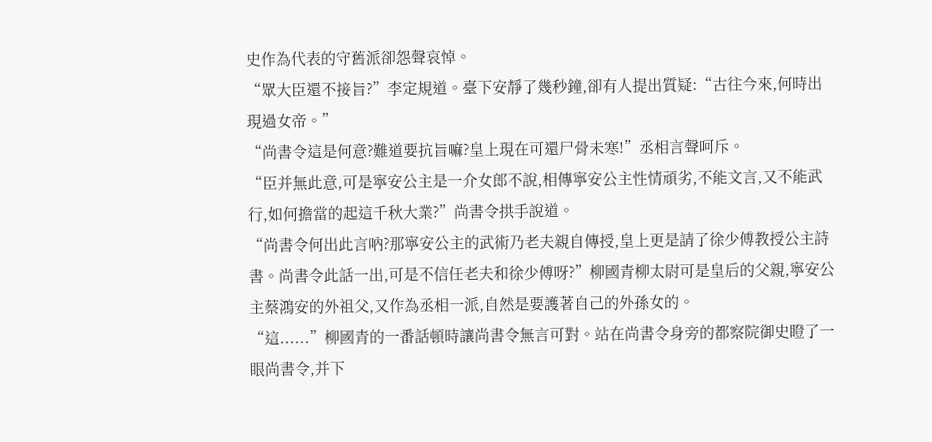史作為代表的守舊派卻怨聲哀悼。
“眾大臣還不接旨?”李定規道。臺下安靜了幾秒鐘,卻有人提出質疑:“古往今來,何時出現過女帝。”
“尚書令這是何意?難道要抗旨嘛?皇上現在可還尸骨未寒!”丞相言聲呵斥。
“臣并無此意,可是寧安公主是一介女郎不說,相傳寧安公主性情頑劣,不能文言,又不能武行,如何擔當的起這千秋大業?”尚書令拱手說道。
“尚書令何出此言吶?那寧安公主的武術乃老夫親自傳授,皇上更是請了徐少傅教授公主詩書。尚書令此話一出,可是不信任老夫和徐少傅呀?”柳國青柳太尉可是皇后的父親,寧安公主蔡鴻安的外祖父,又作為丞相一派,自然是要護著自己的外孫女的。
“這......”柳國青的一番話頓時讓尚書令無言可對。站在尚書令身旁的都察院御史瞪了一眼尚書令,并下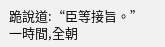跪說道:“臣等接旨。”
一時間,全朝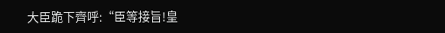大臣跪下齊呼:“臣等接旨!皇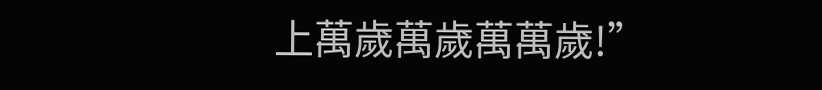上萬歲萬歲萬萬歲!”